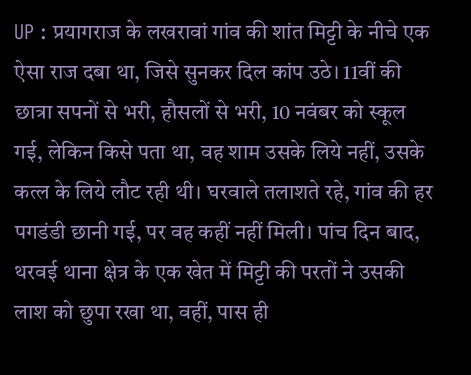UP : प्रयागराज के लखरावां गांव की शांत मिट्टी के नीचे एक ऐसा राज दबा था, जिसे सुनकर दिल कांप उठे। 11वीं की छात्रा सपनों से भरी, हौसलों से भरी, 10 नवंबर को स्कूल गई, लेकिन किसे पता था, वह शाम उसके लिये नहीं, उसके कत्ल के लिये लौट रही थी। घरवाले तलाशते रहे, गांव की हर पगडंडी छानी गई, पर वह कहीं नहीं मिली। पांच दिन बाद, थरवई थाना क्षेत्र के एक खेत में मिट्टी की परतों ने उसकी लाश को छुपा रखा था, वहीं, पास ही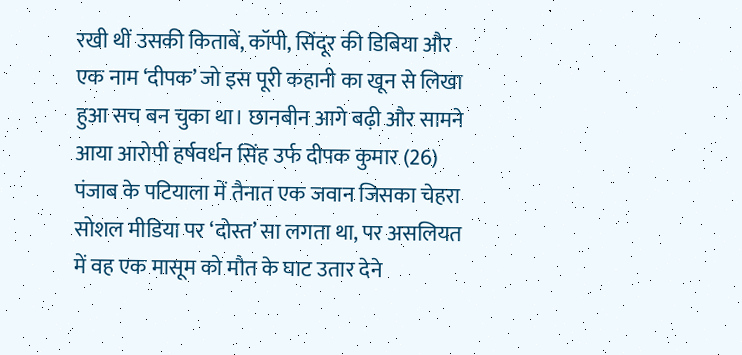रखी थीं उसकी किताबें, कॉपी, सिंदूर की डिबिया और एक नाम ‘दीपक’ जो इस पूरी कहानी का खून से लिखा हुआ सच बन चुका था। छानबीन आगे बढ़ी और सामने आया आरोपी हर्षवर्धन सिंह उर्फ दीपक कुमार (26) पंजाब के पटियाला में तैनात एक जवान जिसका चेहरा सोशल मीडिया पर ‘दोस्त’ सा लगता था, पर असलियत में वह एक मासूम को मौत के घाट उतार देने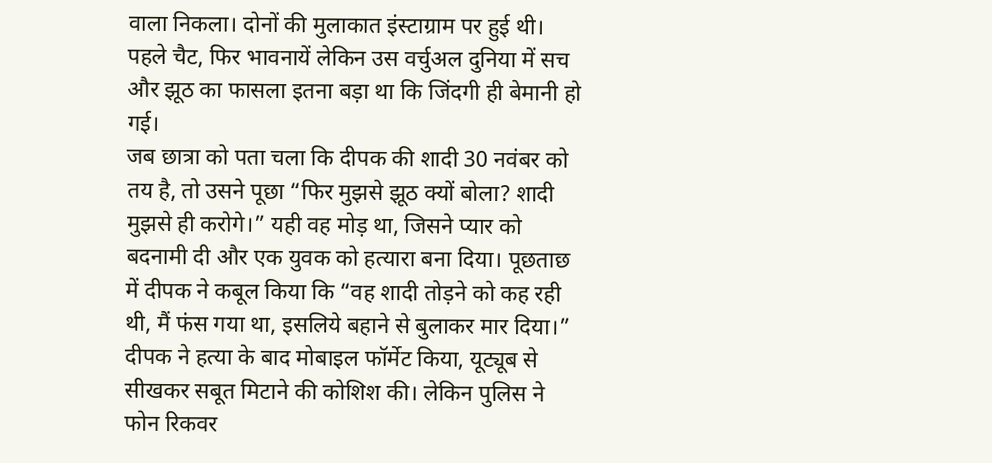वाला निकला। दोनों की मुलाकात इंस्टाग्राम पर हुई थी। पहले चैट, फिर भावनायें लेकिन उस वर्चुअल दुनिया में सच और झूठ का फासला इतना बड़ा था कि जिंदगी ही बेमानी हो गई।
जब छात्रा को पता चला कि दीपक की शादी 30 नवंबर को तय है, तो उसने पूछा “फिर मुझसे झूठ क्यों बोला? शादी मुझसे ही करोगे।” यही वह मोड़ था, जिसने प्यार को बदनामी दी और एक युवक को हत्यारा बना दिया। पूछताछ में दीपक ने कबूल किया कि “वह शादी तोड़ने को कह रही थी, मैं फंस गया था, इसलिये बहाने से बुलाकर मार दिया।” दीपक ने हत्या के बाद मोबाइल फॉर्मेट किया, यूट्यूब से सीखकर सबूत मिटाने की कोशिश की। लेकिन पुलिस ने फोन रिकवर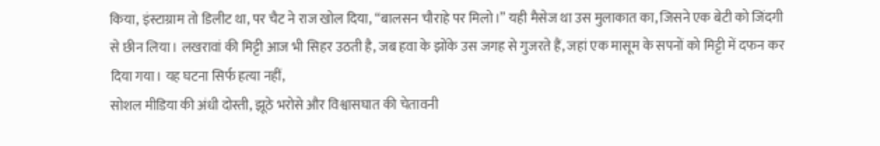किया, इंस्टाग्राम तो डिलीट था, पर चैट ने राज खोल दिया, “बालसन चौराहे पर मिलो।” यही मैसेज था उस मुलाकात का, जिसने एक बेटी को जिंदगी से छीन लिया। लखरावां की मिट्टी आज भी सिहर उठती है, जब हवा के झोंके उस जगह से गुजरते हैं, जहां एक मासूम के सपनों को मिट्टी में दफन कर दिया गया। यह घटना सिर्फ हत्या नहीं,
सोशल मीडिया की अंधी दोस्ती, झूठे भरोसे और विश्वासघात की चेतावनी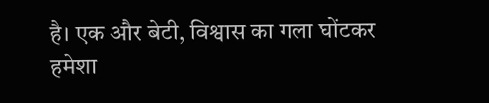है। एक और बेटी, विश्वास का गला घोंटकर
हमेशा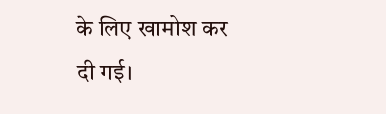के लिए खामोश कर दी गई।